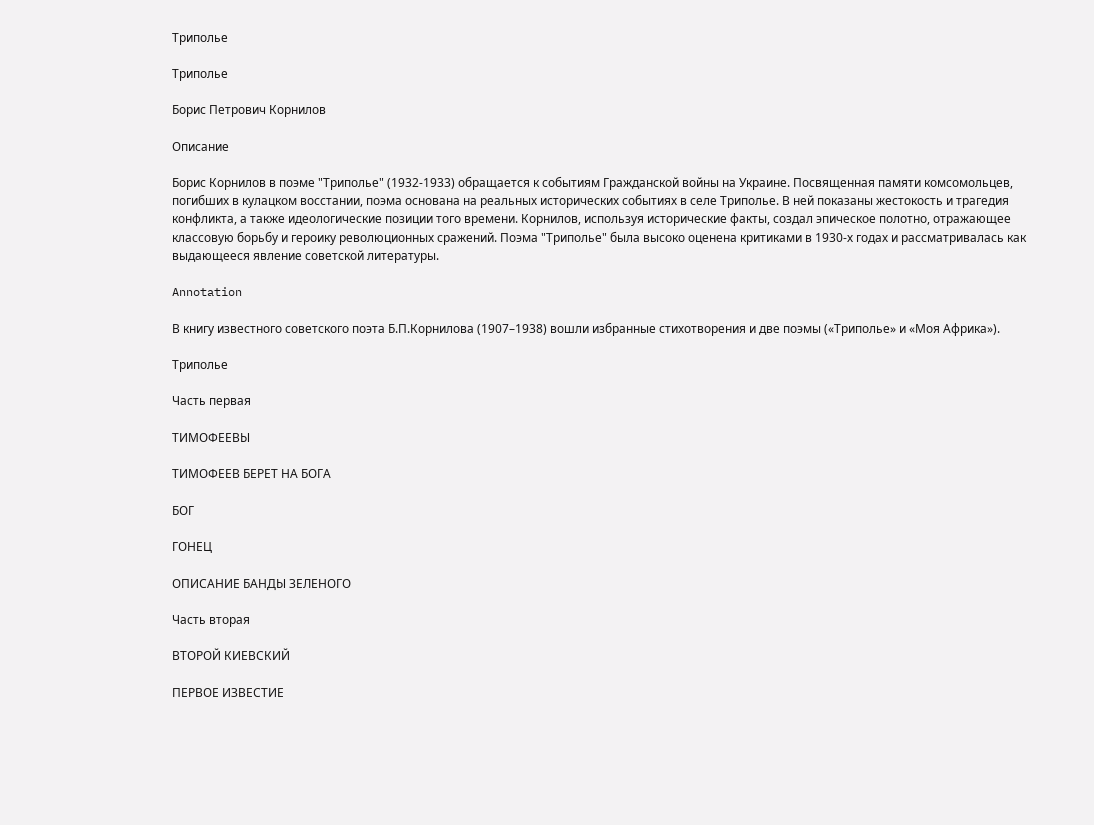Триполье

Триполье

Борис Петрович Корнилов

Описание

Борис Корнилов в поэме "Триполье" (1932-1933) обращается к событиям Гражданской войны на Украине. Посвященная памяти комсомольцев, погибших в кулацком восстании, поэма основана на реальных исторических событиях в селе Триполье. В ней показаны жестокость и трагедия конфликта, а также идеологические позиции того времени. Корнилов, используя исторические факты, создал эпическое полотно, отражающее классовую борьбу и героику революционных сражений. Поэма "Триполье" была высоко оценена критиками в 1930-х годах и рассматривалась как выдающееся явление советской литературы.

Annotation

В книгу известного советского поэта Б.П.Корнилова (1907–1938) вошли избранные стихотворения и две поэмы («Триполье» и «Моя Африка»).

Триполье

Часть первая

ТИМОФЕЕВЫ

ТИМОФЕЕВ БЕРЕТ НА БОГА

БОГ

ГОНЕЦ

ОПИСАНИЕ БАНДЫ ЗЕЛЕНОГО

Часть вторая

ВТОРОЙ КИЕВСКИЙ

ПЕРВОЕ ИЗВЕСТИЕ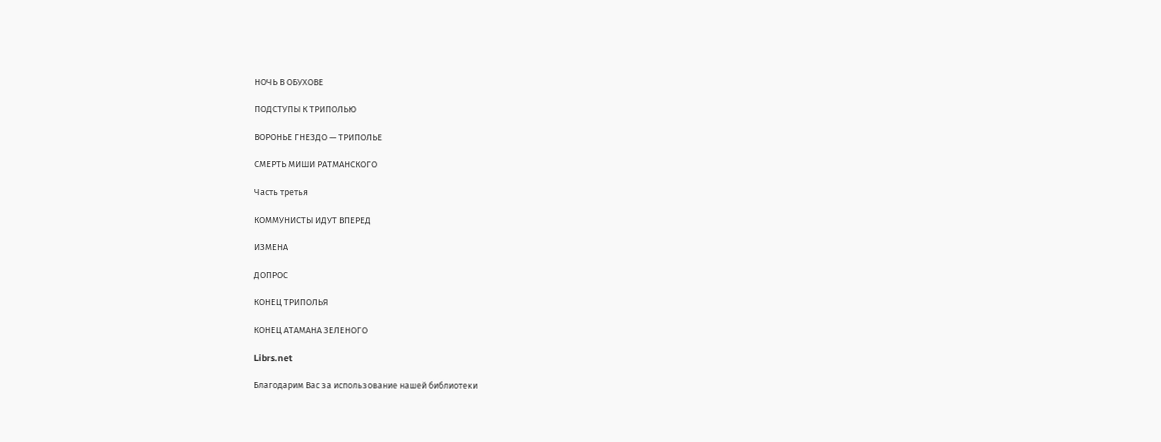НОЧЬ В ОБУХОВЕ

ПОДСТУПЫ К ТРИПОЛЬЮ

ВОРОНЬЕ ГНЕЗДО — ТРИПОЛЬЕ

СМЕРТЬ МИШИ РАТМАНСКОГО

Часть третья

КОММУНИСТЫ ИДУТ ВПЕРЕД

ИЗМЕНА

ДОПРОС

КОНЕЦ ТРИПОЛЬЯ

КОНЕЦ АТАМАНА ЗЕЛЕНОГО

Librs.net

Благодарим Вас за использование нашей библиотеки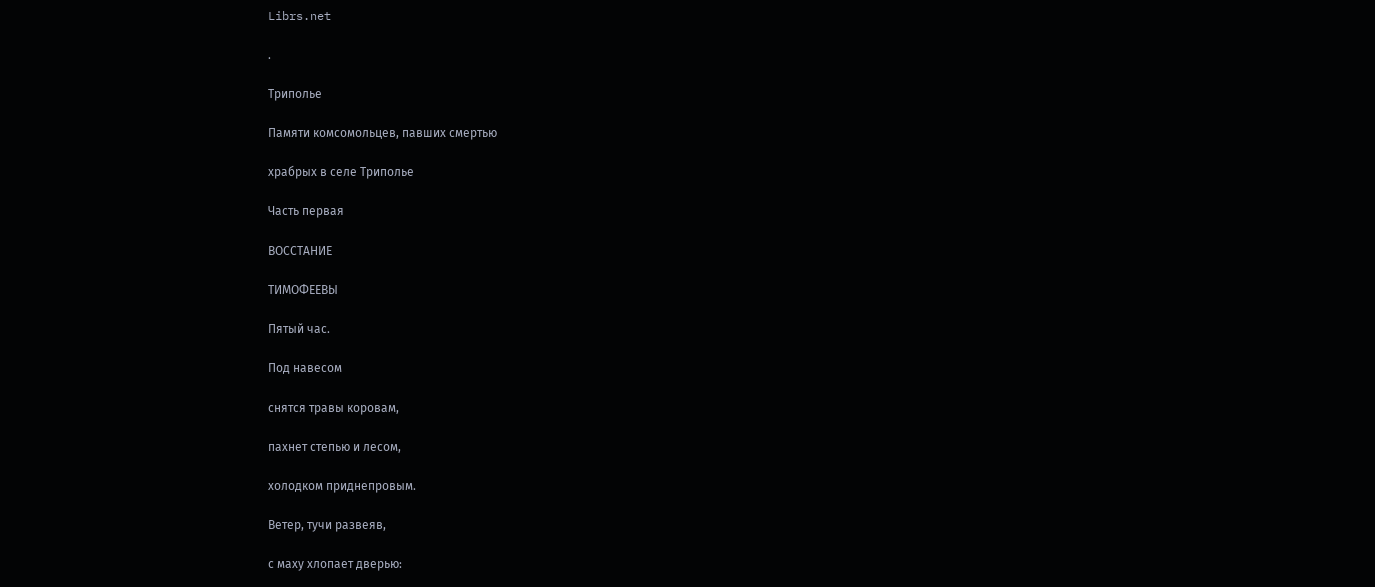Librs.net

.

Триполье

Памяти комсомольцев, павших смертью

храбрых в селе Триполье

Часть первая

ВОССТАНИЕ

ТИМОФЕЕВЫ

Пятый час.

Под навесом

снятся травы коровам,

пахнет степью и лесом,

холодком приднепровым.

Ветер, тучи развеяв,

с маху хлопает дверью: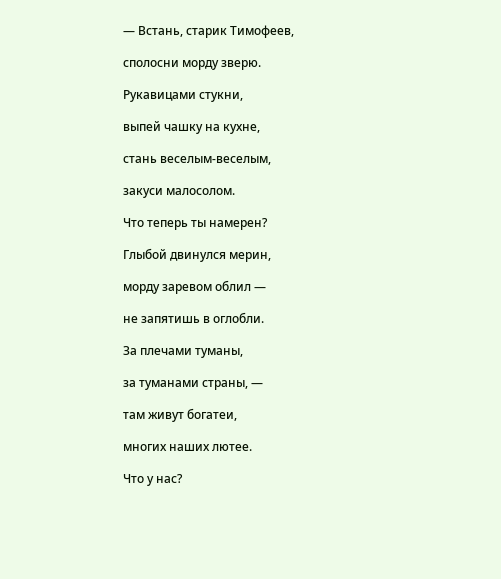— Встань, старик Тимофеев,

сполосни морду зверю.

Рукавицами стукни,

выпей чашку на кухне,

стань веселым-веселым,

закуси малосолом.

Что теперь ты намерен?

Глыбой двинулся мерин,

морду заревом облил —

не запятишь в оглобли.

За плечами туманы,

за туманами страны, —

там живут богатеи,

многих наших лютее.

Что у нас?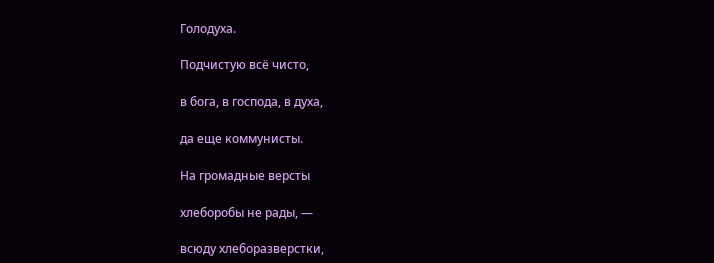Голодуха.

Подчистую всё чисто,

в бога, в господа, в духа,

да еще коммунисты.

На громадные версты

хлеборобы не рады, —

всюду хлеборазверстки,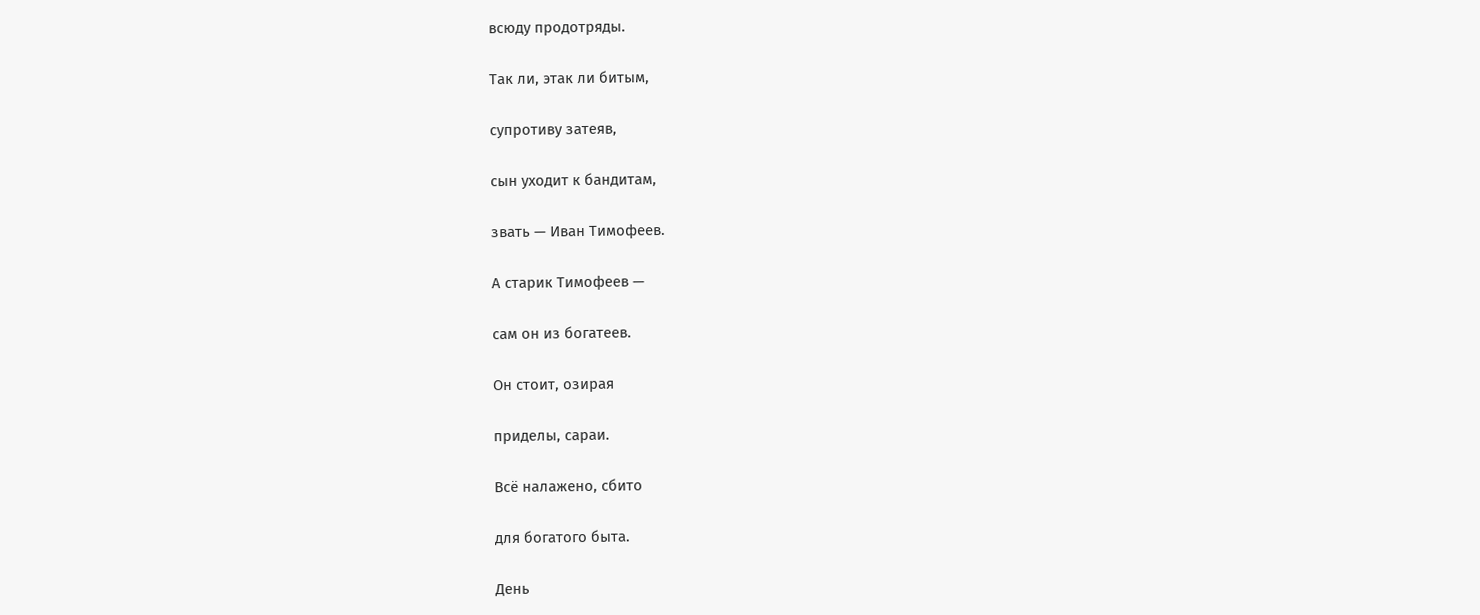всюду продотряды.

Так ли, этак ли битым,

супротиву затеяв,

сын уходит к бандитам,

звать — Иван Тимофеев.

А старик Тимофеев —

сам он из богатеев.

Он стоит, озирая

приделы, сараи.

Всё налажено, сбито

для богатого быта.

День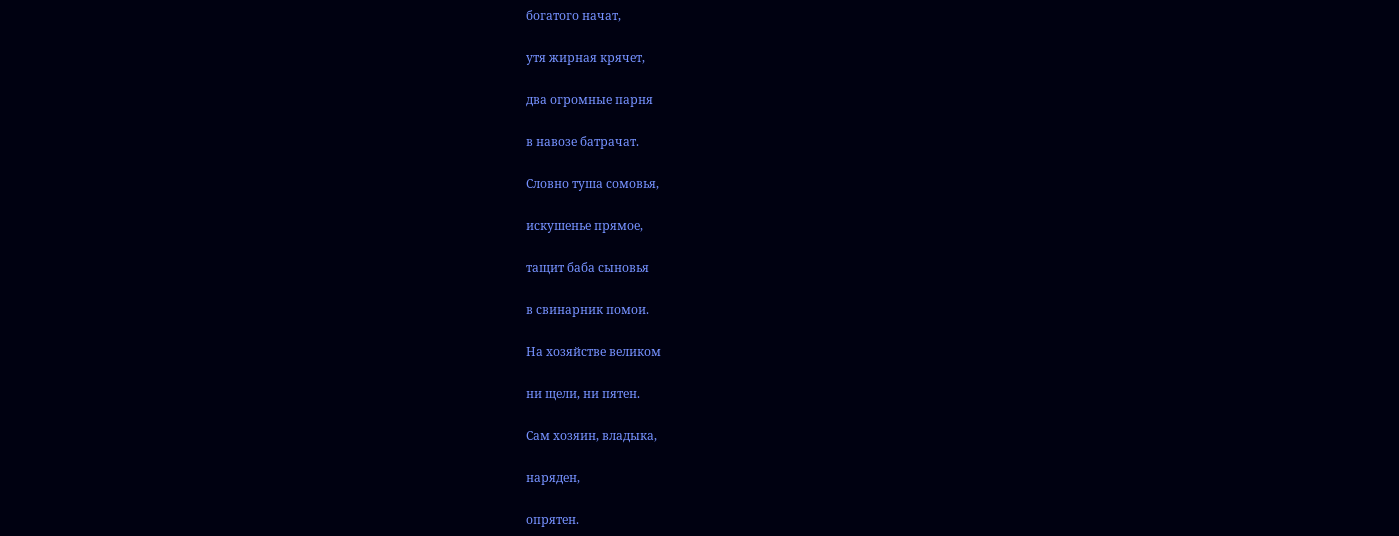богатого начат,

утя жирная крячет,

два огромные парня

в навозе батрачат.

Словно туша сомовья,

искушенье прямое,

тащит баба сыновья

в свинарник помои.

На хозяйстве великом

ни щели, ни пятен.

Сам хозяин, владыка,

наряден,

опрятен.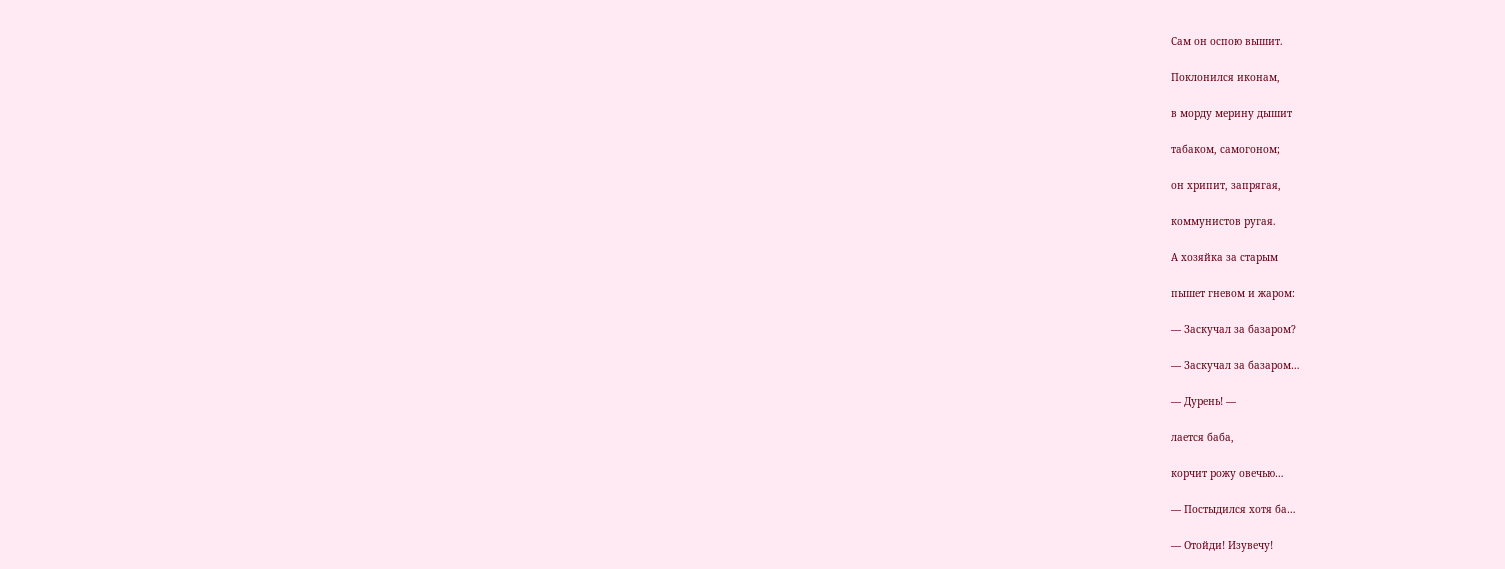Сам он оспою вышит.

Поклонился иконам,

в морду мерину дышит

табаком, самогоном;

он хрипит, запрягая,

коммунистов ругая.

А хозяйка за старым

пышет гневом и жаром:

— Заскучал за базаром?

— Заскучал за базаром…

— Дурень! —

лается баба,

корчит рожу овечью…

— Постыдился хотя ба…

— Отойди! Изувечу!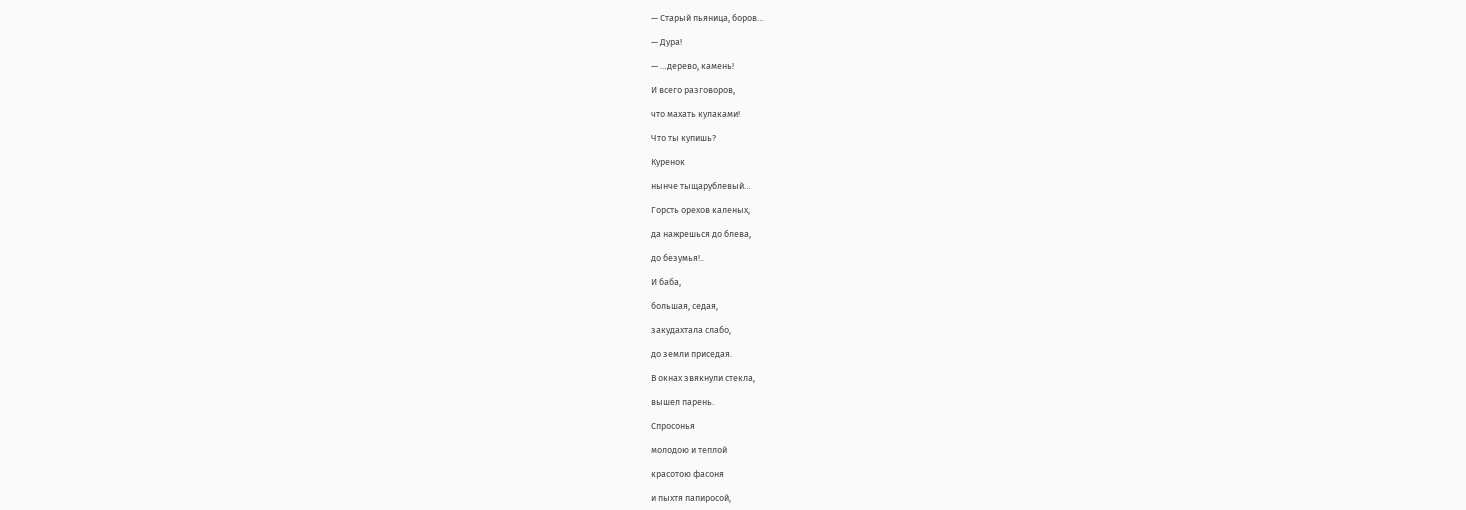— Старый пьяница, боров…

— Дура!

— …дерево, камень!

И всего разговоров,

что махать кулаками!

Что ты купишь?

Куренок

нынче тыщарублевый…

Горсть орехов каленых,

да нажрешься до блева,

до безумья!..

И баба,

большая, седая,

закудахтала слабо,

до земли приседая.

В окнах звякнули стекла,

вышел парень.

Спросонья

молодою и теплой

красотою фасоня

и пыхтя папиросой,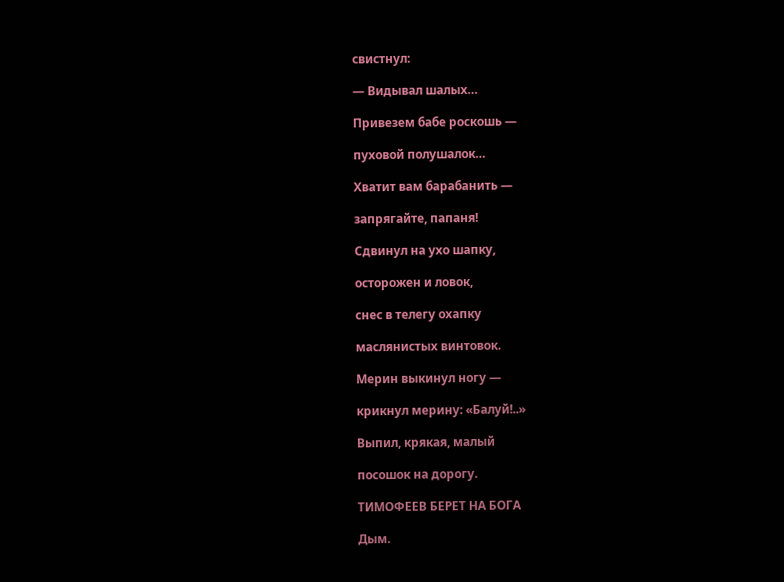свистнул:

— Видывал шалых…

Привезем бабе роскошь —

пуховой полушалок…

Хватит вам барабанить —

запрягайте, папаня!

Сдвинул на ухо шапку,

осторожен и ловок,

снес в телегу охапку

маслянистых винтовок.

Мерин выкинул ногу —

крикнул мерину: «Балуй!..»

Выпил, крякая, малый

посошок на дорогу.

ТИМОФЕЕВ БЕРЕТ НА БОГА

Дым.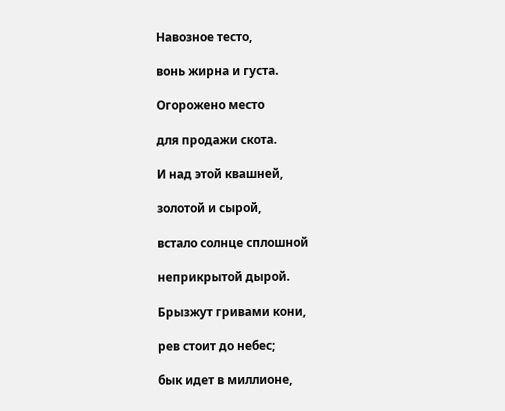Навозное тесто,

вонь жирна и густа.

Огорожено место

для продажи скота.

И над этой квашней,

золотой и сырой,

встало солнце сплошной

неприкрытой дырой.

Брызжут гривами кони,

рев стоит до небес;

бык идет в миллионе,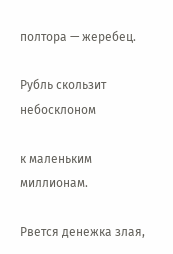полтора — жеребец.

Рубль скользит небосклоном

к маленьким миллионам.

Рвется денежка злая,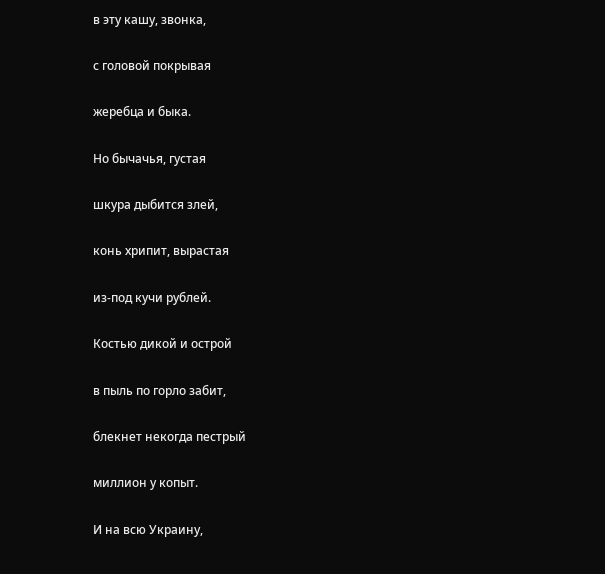в эту кашу, звонка,

с головой покрывая

жеребца и быка.

Но бычачья, густая

шкура дыбится злей,

конь хрипит, вырастая

из-под кучи рублей.

Костью дикой и острой

в пыль по горло забит,

блекнет некогда пестрый

миллион у копыт.

И на всю Украину,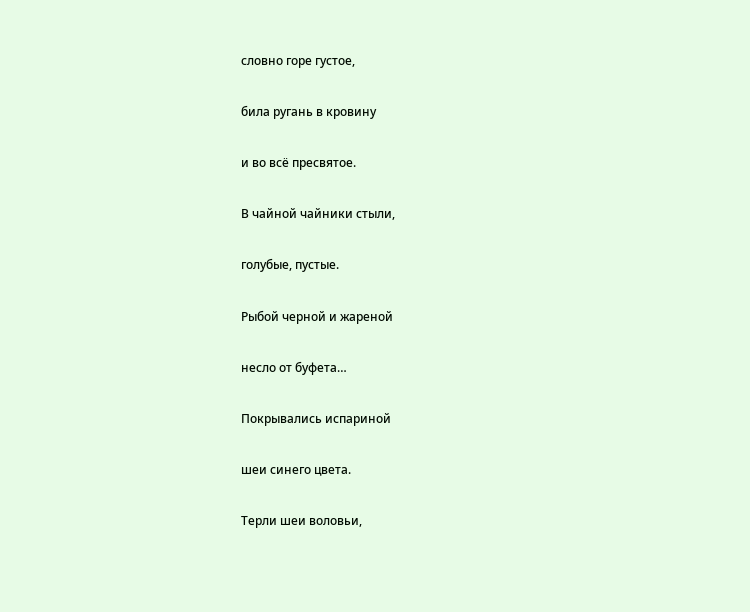словно горе густое,

била ругань в кровину

и во всё пресвятое.

В чайной чайники стыли,

голубые, пустые.

Рыбой черной и жареной

несло от буфета…

Покрывались испариной

шеи синего цвета.

Терли шеи воловьи,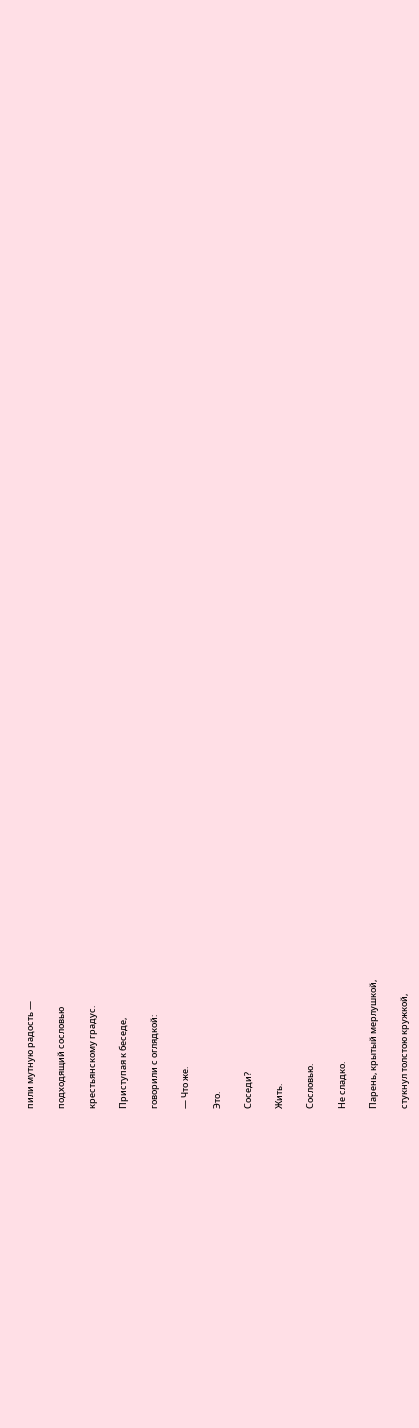пили мутную радость —

подходящий сословью

крестьянскому градус.

Приступая к беседе,

говорили с оглядкой:

— Что же.

Это.

Соседи?

Жить.

Сословью.

Не сладко.

Парень, крытый мерлушкой,

стукнул толстою кружкой,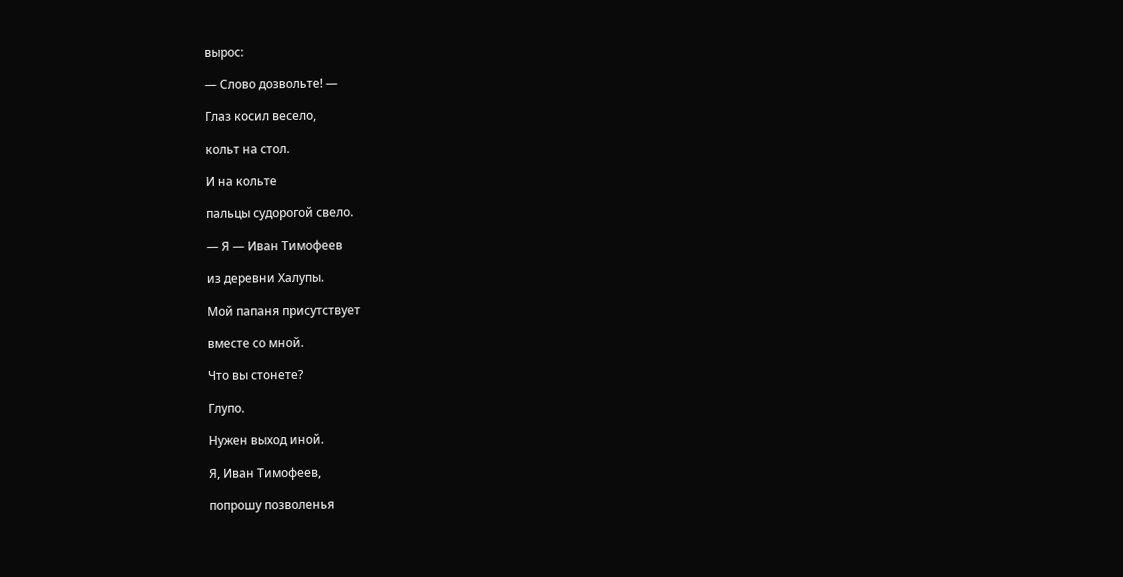вырос:

— Слово дозвольте! —

Глаз косил весело,

кольт на стол.

И на кольте

пальцы судорогой свело.

— Я — Иван Тимофеев

из деревни Халупы.

Мой папаня присутствует

вместе со мной.

Что вы стонете?

Глупо.

Нужен выход иной.

Я, Иван Тимофеев,

попрошу позволенья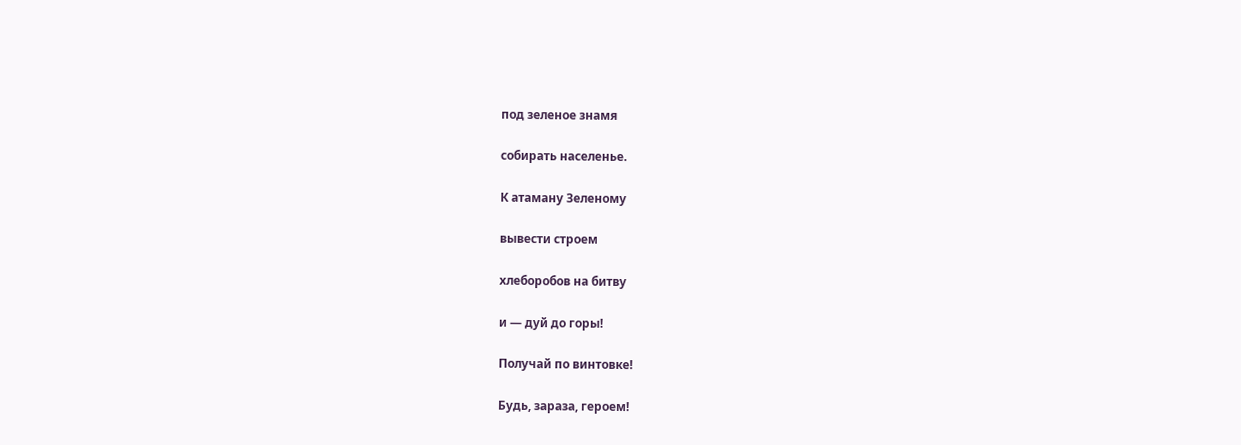под зеленое знамя

собирать населенье.

К атаману Зеленому

вывести строем

хлеборобов на битву

и — дуй до горы!

Получай по винтовке!

Будь, зараза, героем!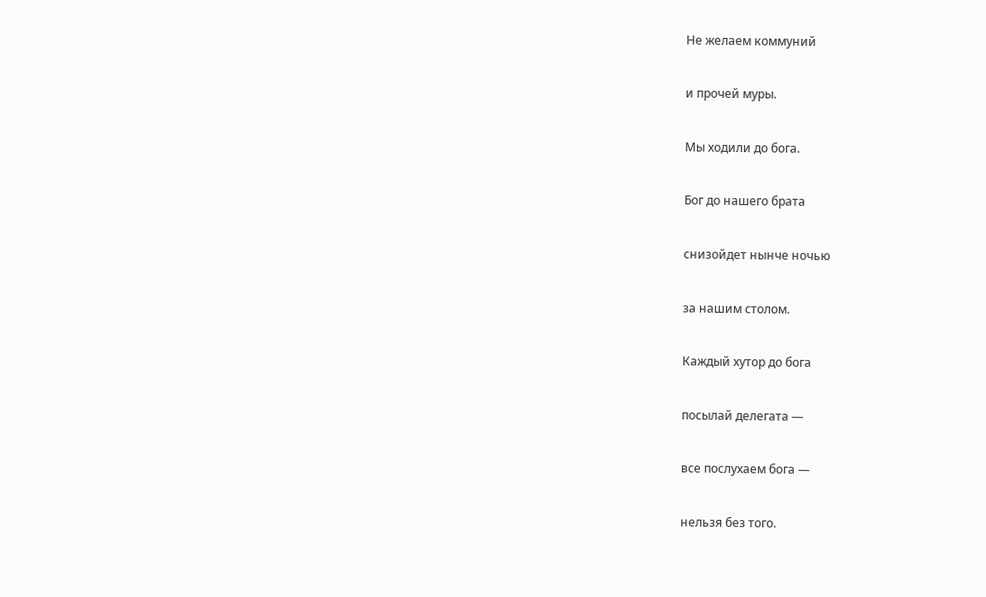Не желаем коммуний

и прочей муры.

Мы ходили до бога.

Бог до нашего брата

снизойдет нынче ночью

за нашим столом.

Каждый хутор до бога

посылай делегата —

все послухаем бога —

нельзя без того.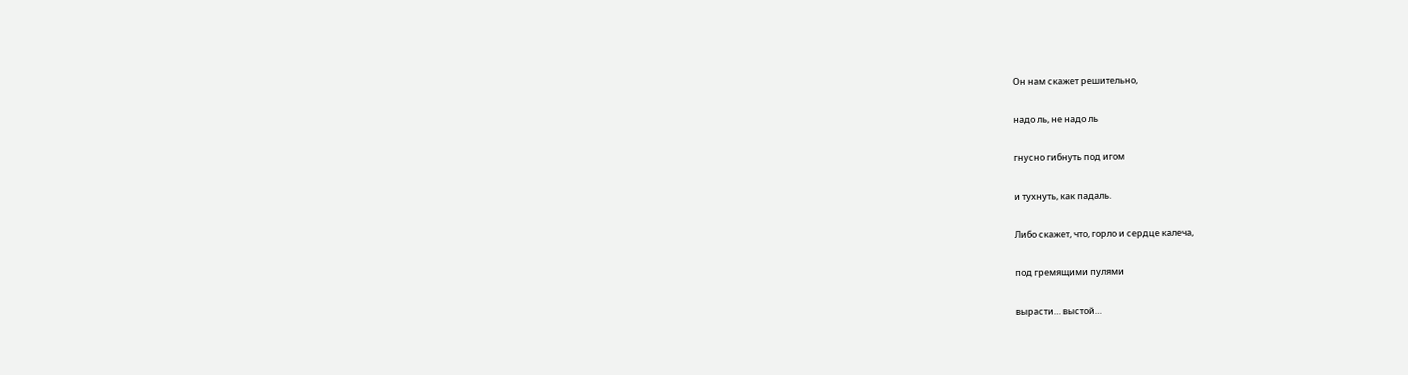Он нам скажет решительно,

надо ль, не надо ль

гнусно гибнуть под игом

и тухнуть, как падаль.

Либо скажет, что, горло и сердце калеча,

под гремящими пулями

вырасти… выстой…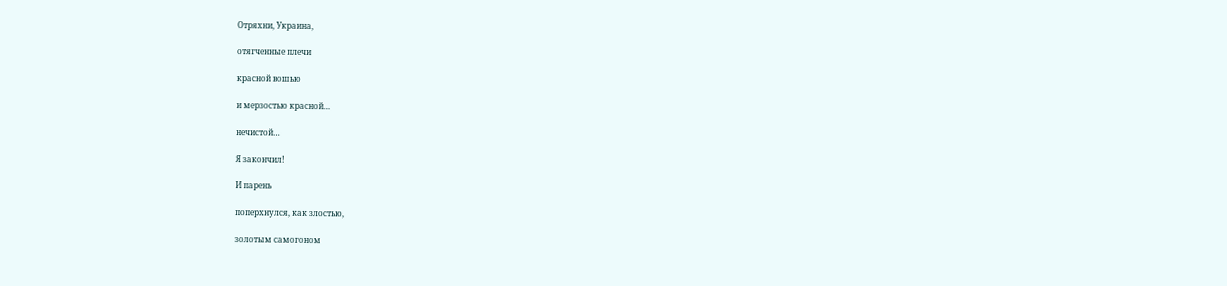Отряхни, Украина,

отягченные плечи

красной вошью

и мерзостью красной…

нечистой…

Я закончил!

И парень

поперхнулся, как злостью,

золотым самогоном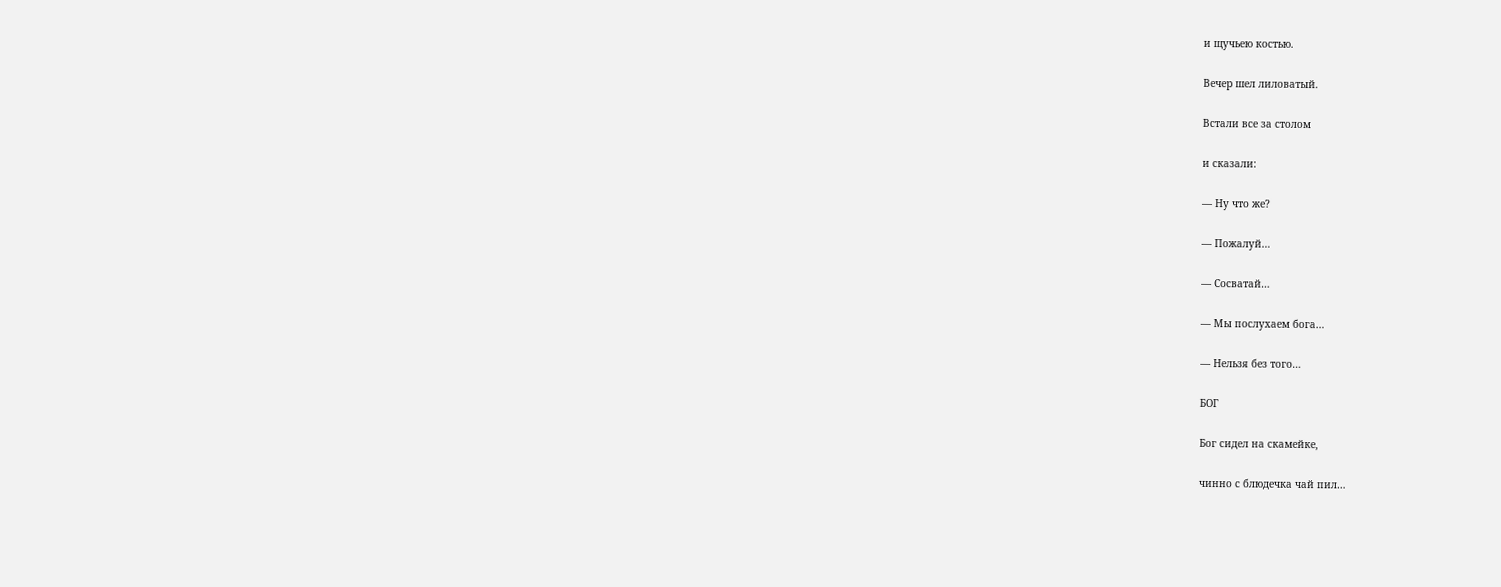и щучьею костью.

Вечер шел лиловатый.

Встали все за столом

и сказали:

— Ну что же?

— Пожалуй…

— Сосватай…

— Мы послухаем бога…

— Нельзя без того…

БОГ

Бог сидел на скамейке,

чинно с блюдечка чай пил…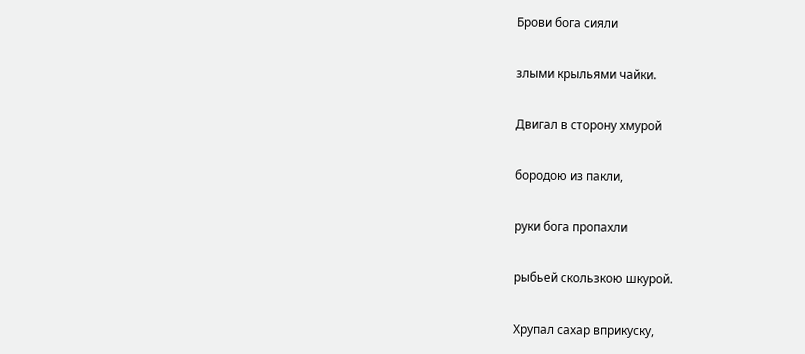Брови бога сияли

злыми крыльями чайки.

Двигал в сторону хмурой

бородою из пакли,

руки бога пропахли

рыбьей скользкою шкурой.

Хрупал сахар вприкуску,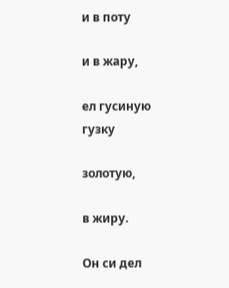и в поту

и в жару,

ел гусиную гузку

золотую,

в жиру.

Он си дел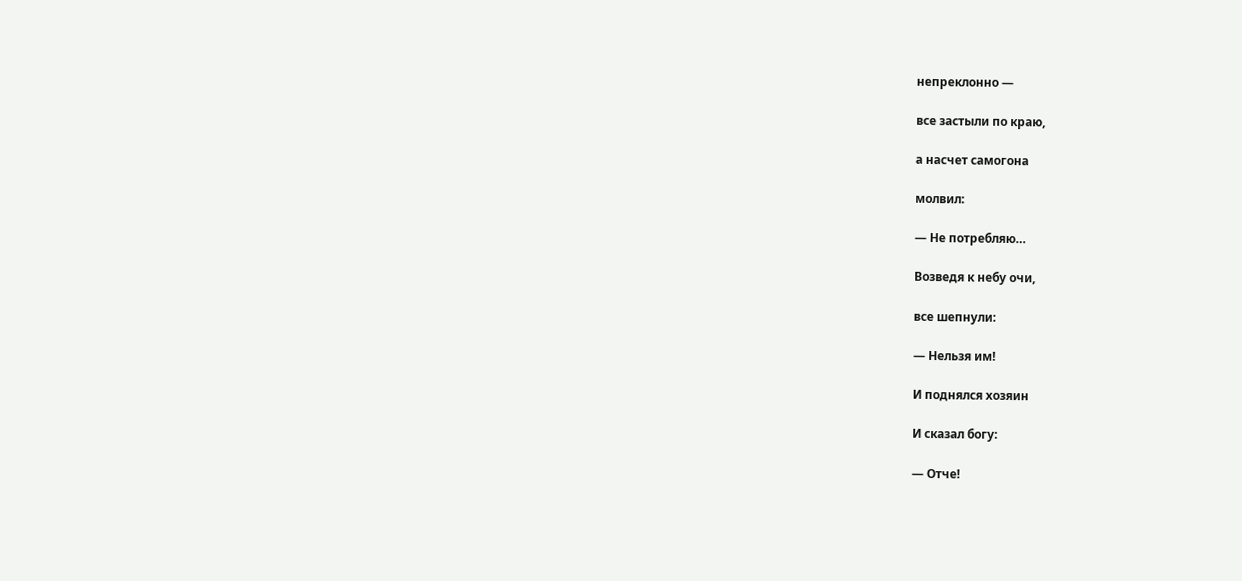непреклонно —

все застыли по краю,

а насчет самогона

молвил:

— Не потребляю…

Возведя к небу очи,

все шепнули:

— Нельзя им!

И поднялся хозяин

И сказал богу:

— Отче!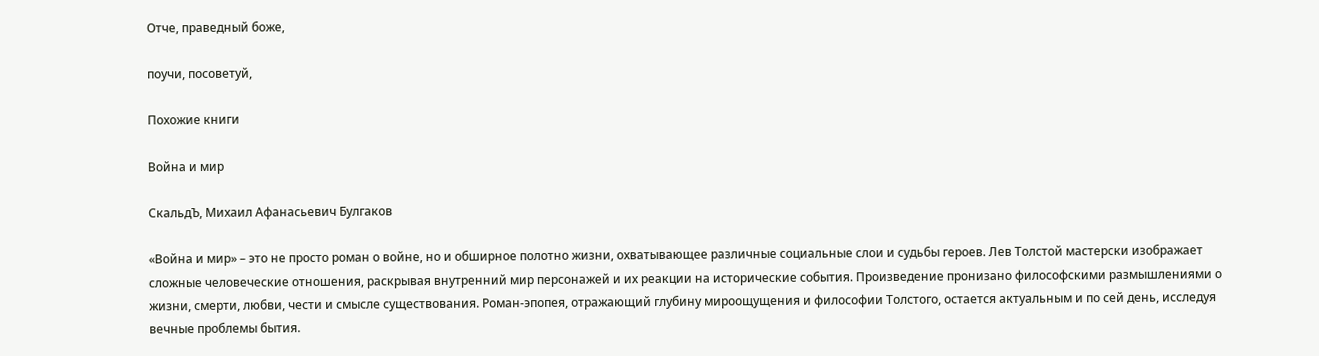Отче, праведный боже,

поучи, посоветуй,

Похожие книги

Война и мир

СкальдЪ, Михаил Афанасьевич Булгаков

«Война и мир» – это не просто роман о войне, но и обширное полотно жизни, охватывающее различные социальные слои и судьбы героев. Лев Толстой мастерски изображает сложные человеческие отношения, раскрывая внутренний мир персонажей и их реакции на исторические события. Произведение пронизано философскими размышлениями о жизни, смерти, любви, чести и смысле существования. Роман-эпопея, отражающий глубину мироощущения и философии Толстого, остается актуальным и по сей день, исследуя вечные проблемы бытия.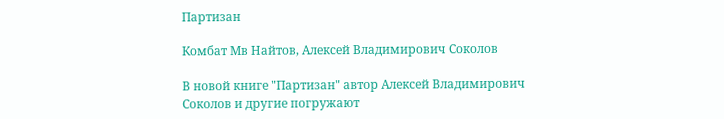Партизан

Комбат Мв Найтов, Алексей Владимирович Соколов

В новой книге "Партизан" автор Алексей Владимирович Соколов и другие погружают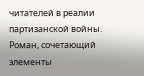читателей в реалии партизанской войны. Роман, сочетающий элементы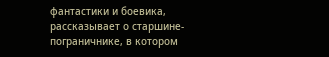фантастики и боевика, рассказывает о старшине-пограничнике, в котором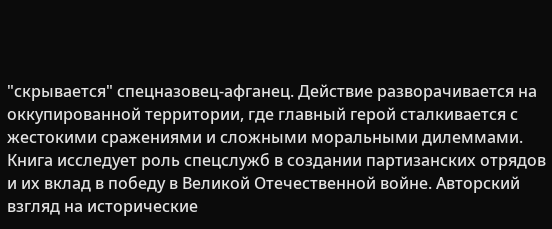"скрывается" спецназовец-афганец. Действие разворачивается на оккупированной территории, где главный герой сталкивается с жестокими сражениями и сложными моральными дилеммами. Книга исследует роль спецслужб в создании партизанских отрядов и их вклад в победу в Великой Отечественной войне. Авторский взгляд на исторические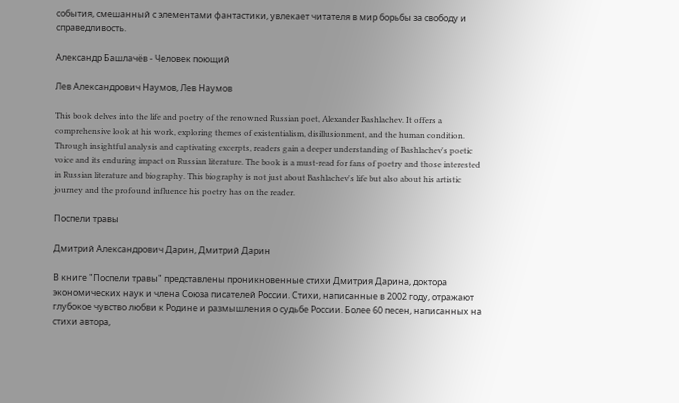события, смешанный с элементами фантастики, увлекает читателя в мир борьбы за свободу и справедливость.

Александр Башлачёв - Человек поющий

Лев Александрович Наумов, Лев Наумов

This book delves into the life and poetry of the renowned Russian poet, Alexander Bashlachev. It offers a comprehensive look at his work, exploring themes of existentialism, disillusionment, and the human condition. Through insightful analysis and captivating excerpts, readers gain a deeper understanding of Bashlachev's poetic voice and its enduring impact on Russian literature. The book is a must-read for fans of poetry and those interested in Russian literature and biography. This biography is not just about Bashlachev's life but also about his artistic journey and the profound influence his poetry has on the reader.

Поспели травы

Дмитрий Александрович Дарин, Дмитрий Дарин

В книге "Поспели травы" представлены проникновенные стихи Дмитрия Дарина, доктора экономических наук и члена Союза писателей России. Стихи, написанные в 2002 году, отражают глубокое чувство любви к Родине и размышления о судьбе России. Более 60 песен, написанных на стихи автора,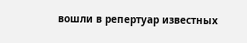вошли в репертуар известных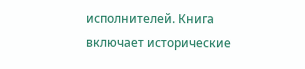исполнителей. Книга включает исторические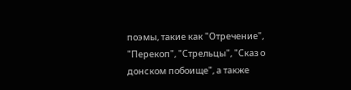поэмы, такие как "Отречение", "Перекоп", "Стрельцы", "Сказ о донском побоище", а также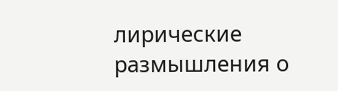лирические размышления о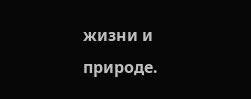жизни и природе.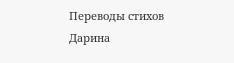Переводы стихов Дарина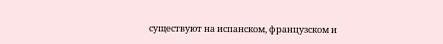существуют на испанском, французском и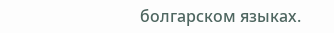болгарском языках.